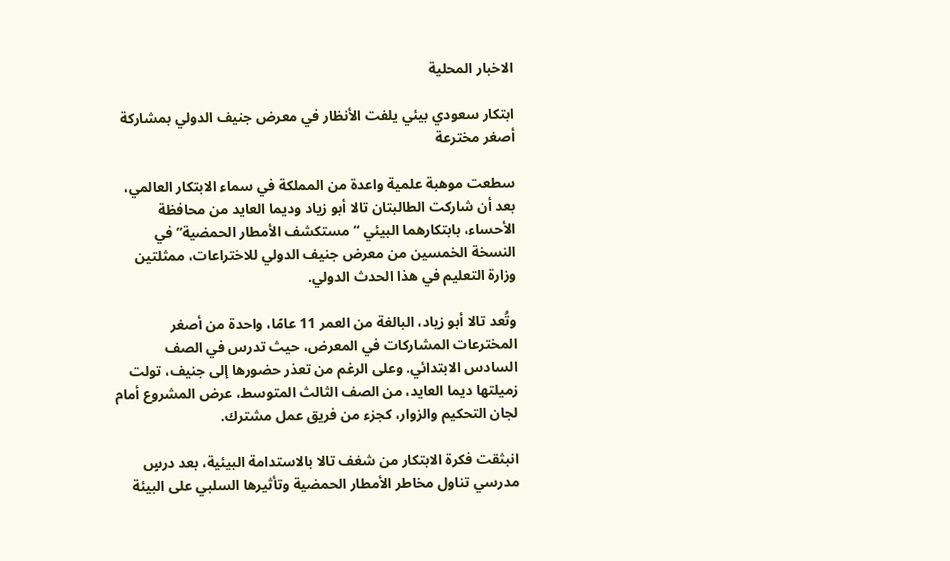الاخبار المحلية

ابتكار سعودي بيئي يلفت الأنظار في معرض جنيف الدولي بمشاركة أصغر مخترعة

سطعت موهبة علمية واعدة من المملكة في سماء الابتكار العالمي، بعد أن شاركت الطالبتان تالا أبو زياد وديما العايد من محافظة الأحساء، بابتكارهما البيئي “مستكشف الأمطار الحمضية” في النسخة الخمسين من معرض جنيف الدولي للاختراعات، ممثلتين وزارة التعليم في هذا الحدث الدولي.

وتُعد تالا أبو زياد، البالغة من العمر 11 عامًا، واحدة من أصغر المخترعات المشاركات في المعرض، حيث تدرس في الصف السادس الابتدائي. وعلى الرغم من تعذر حضورها إلى جنيف، تولت زميلتها ديما العايد، من الصف الثالث المتوسط، عرض المشروع أمام لجان التحكيم والزوار، كجزء من فريق عمل مشترك.

انبثقت فكرة الابتكار من شغف تالا بالاستدامة البيئية، بعد درسٍ مدرسي تناول مخاطر الأمطار الحمضية وتأثيرها السلبي على البيئة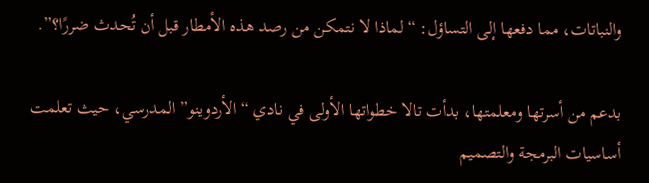والنباتات، مما دفعها إلى التساؤل: “لماذا لا نتمكن من رصد هذه الأمطار قبل أن تُحدث ضررًا؟”.

بدعم من أسرتها ومعلمتها، بدأت تالا خطواتها الأولى في نادي “الأردوينو” المدرسي، حيث تعلمت أساسيات البرمجة والتصميم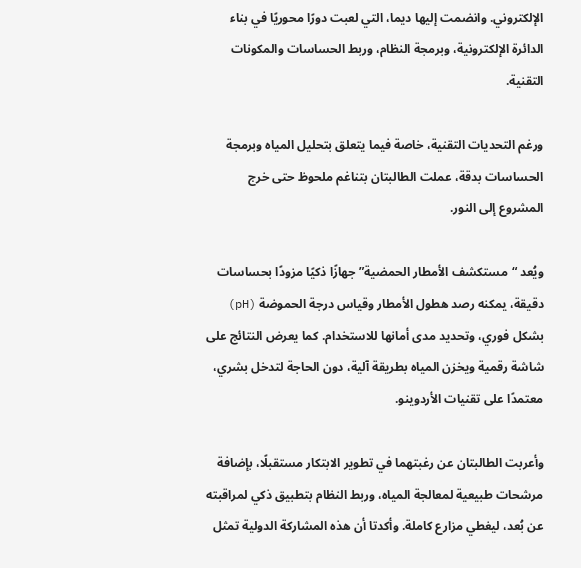الإلكتروني. وانضمت إليها ديما، التي لعبت دورًا محوريًا في بناء الدائرة الإلكترونية، وبرمجة النظام، وربط الحساسات والمكونات التقنية.

ورغم التحديات التقنية، خاصة فيما يتعلق بتحليل المياه وبرمجة الحساسات بدقة، عملت الطالبتان بتناغم ملحوظ حتى خرج المشروع إلى النور.

ويُعد “مستكشف الأمطار الحمضية” جهازًا ذكيًا مزودًا بحساسات دقيقة، يمكنه رصد هطول الأمطار وقياس درجة الحموضة (pH) بشكل فوري، وتحديد مدى أمانها للاستخدام. كما يعرض النتائج على شاشة رقمية ويخزن المياه بطريقة آلية، دون الحاجة لتدخل بشري، معتمدًا على تقنيات الأردوينو.

وأعربت الطالبتان عن رغبتهما في تطوير الابتكار مستقبلًا، بإضافة مرشحات طبيعية لمعالجة المياه، وربط النظام بتطبيق ذكي لمراقبته عن بُعد، ليغطي مزارع كاملة. وأكدتا أن هذه المشاركة الدولية تمثل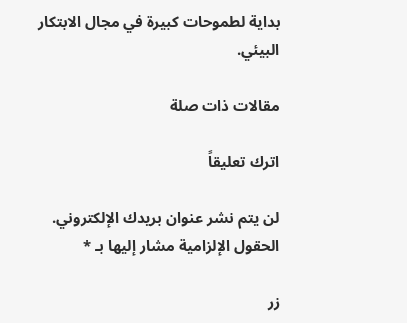بداية لطموحات كبيرة في مجال الابتكار البيئي.

مقالات ذات صلة

اترك تعليقاً

لن يتم نشر عنوان بريدك الإلكتروني. الحقول الإلزامية مشار إليها بـ *

زر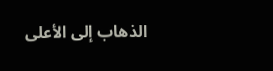الذهاب إلى الأعلى